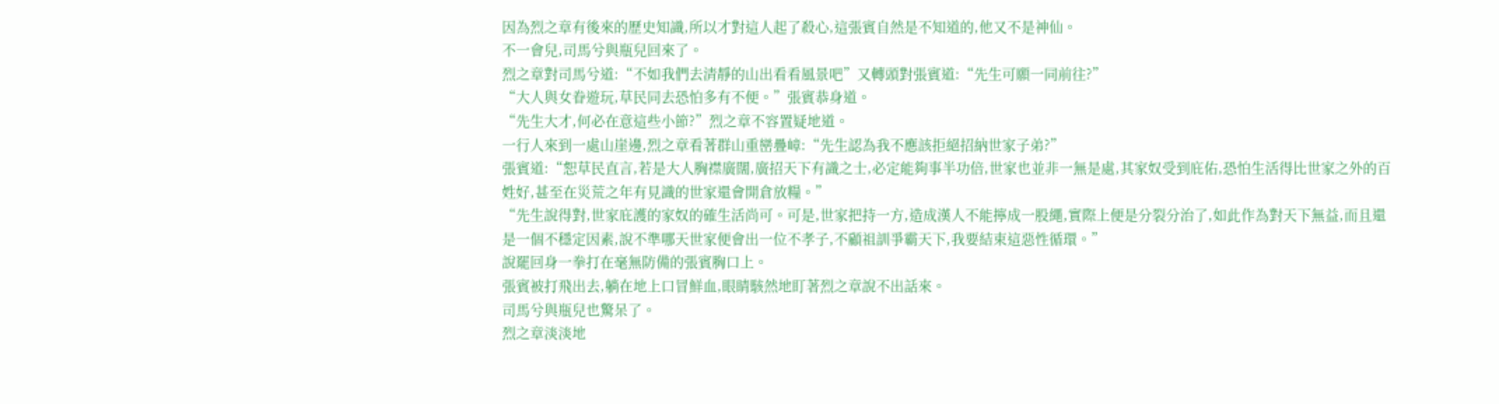因為烈之章有後來的歷史知識,所以才對這人起了殺心,這張賓自然是不知道的,他又不是神仙。
不一會兒,司馬兮與瓶兒回來了。
烈之章對司馬兮道:“不如我們去清靜的山出看看風景吧”又轉頭對張賓道:“先生可願一同前往?”
“大人與女眷遊玩,草民同去恐怕多有不便。”張賓恭身道。
“先生大才,何必在意這些小節?”烈之章不容置疑地道。
一行人來到一處山崖邊,烈之章看著群山重巒疊嶂:“先生認為我不應該拒絕招納世家子弟?”
張賓道:“恕草民直言,若是大人胸襟廣闊,廣招天下有識之士,必定能夠事半功倍,世家也並非一無是處,其家奴受到庇佑,恐怕生活得比世家之外的百姓好,甚至在災荒之年有見識的世家還會開倉放糧。”
“先生說得對,世家庇護的家奴的確生活尚可。可是,世家把持一方,造成漢人不能擰成一股繩,實際上便是分裂分治了,如此作為對天下無益,而且還是一個不穩定因素,說不準哪天世家便會出一位不孝子,不顧祖訓爭霸天下,我要結束這惡性循環。”
說罷回身一拳打在毫無防備的張賓胸口上。
張賓被打飛出去,躺在地上口冒鮮血,眼睛駭然地盯著烈之章說不出話來。
司馬兮與瓶兒也驚呆了。
烈之章淡淡地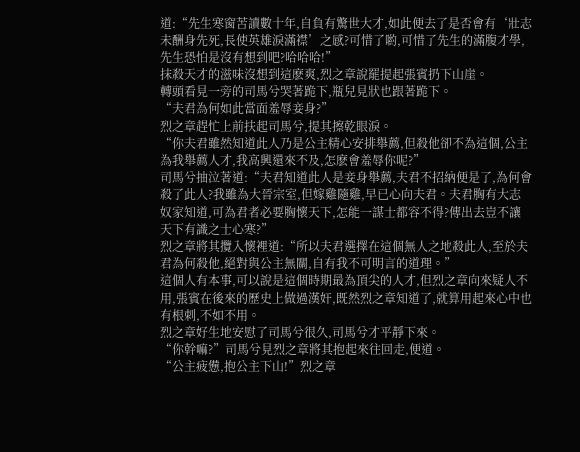道:“先生寒窗苦讀數十年,自負有驚世大才,如此便去了是否會有‘壯志未酬身先死,長使英雄淚滿襟’之感?可惜了喲,可惜了先生的滿腹才學,先生恐怕是沒有想到吧?哈哈哈!”
抹殺天才的滋味沒想到這麽爽,烈之章說罷提起張賓扔下山崖。
轉頭看見一旁的司馬兮哭著跪下,瓶兒見狀也跟著跪下。
“夫君為何如此當面羞辱妾身?”
烈之章趕忙上前扶起司馬兮,提其擦乾眼淚。
“你夫君雖然知道此人乃是公主精心安排舉薦,但殺他卻不為這個,公主為我舉薦人才,我高興還來不及,怎麽會羞辱你呢?”
司馬兮抽泣著道:“夫君知道此人是妾身舉薦,夫君不招納便是了,為何會殺了此人?我雖為大晉宗室,但嫁雞隨雞,早已心向夫君。夫君胸有大志奴家知道,可為君者必要胸懷天下,怎能一謀士都容不得?傳出去豈不讓天下有識之士心寒?”
烈之章將其攬入懷裡道:“所以夫君選擇在這個無人之地殺此人,至於夫君為何殺他,絕對與公主無關,自有我不可明言的道理。”
這個人有本事,可以說是這個時期最為頂尖的人才,但烈之章向來疑人不用,張賓在後來的歷史上做過漢奸,既然烈之章知道了,就算用起來心中也有根刺,不如不用。
烈之章好生地安慰了司馬兮很久,司馬兮才平靜下來。
“你幹嘛?”司馬兮見烈之章將其抱起來往回走,便道。
“公主疲憊,抱公主下山!”烈之章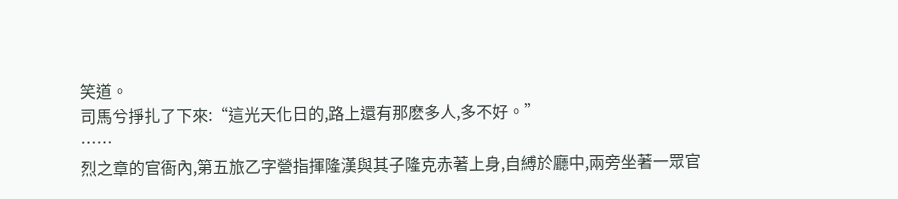笑道。
司馬兮掙扎了下來:“這光天化日的,路上還有那麽多人,多不好。”
……
烈之章的官衙內,第五旅乙字營指揮隆漢與其子隆克赤著上身,自縛於廳中,兩旁坐著一眾官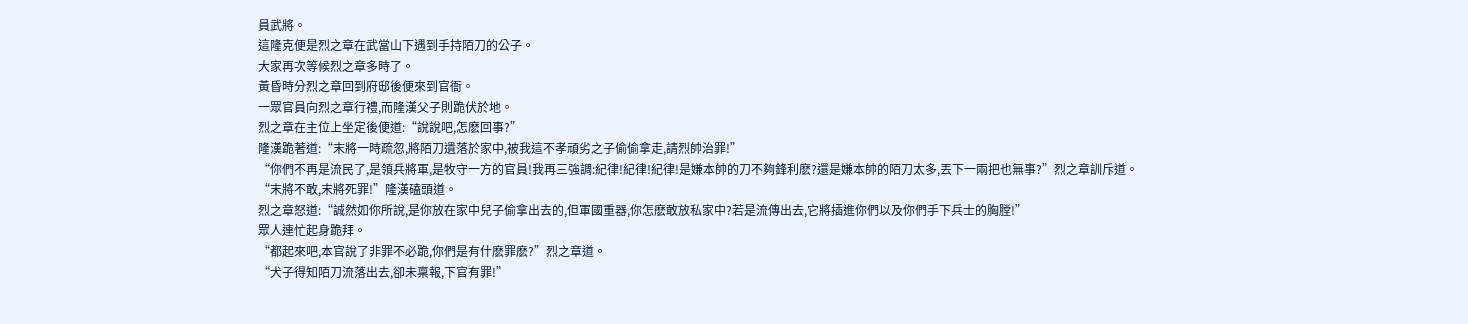員武將。
這隆克便是烈之章在武當山下遇到手持陌刀的公子。
大家再次等候烈之章多時了。
黃昏時分烈之章回到府邸後便來到官衙。
一眾官員向烈之章行禮,而隆漢父子則跪伏於地。
烈之章在主位上坐定後便道:“說說吧,怎麽回事?”
隆漢跪著道:“末將一時疏忽,將陌刀遺落於家中,被我這不孝頑劣之子偷偷拿走,請烈帥治罪!”
“你們不再是流民了,是領兵將軍,是牧守一方的官員!我再三強調:紀律!紀律!紀律!是嫌本帥的刀不夠鋒利麽?還是嫌本帥的陌刀太多,丟下一兩把也無事?”烈之章訓斥道。
“末將不敢,末將死罪!”隆漢磕頭道。
烈之章怒道:“誠然如你所說,是你放在家中兒子偷拿出去的,但軍國重器,你怎麽敢放私家中?若是流傳出去,它將插進你們以及你們手下兵士的胸膛!”
眾人連忙起身跪拜。
“都起來吧,本官說了非罪不必跪,你們是有什麽罪麽?”烈之章道。
“犬子得知陌刀流落出去,卻未稟報,下官有罪!”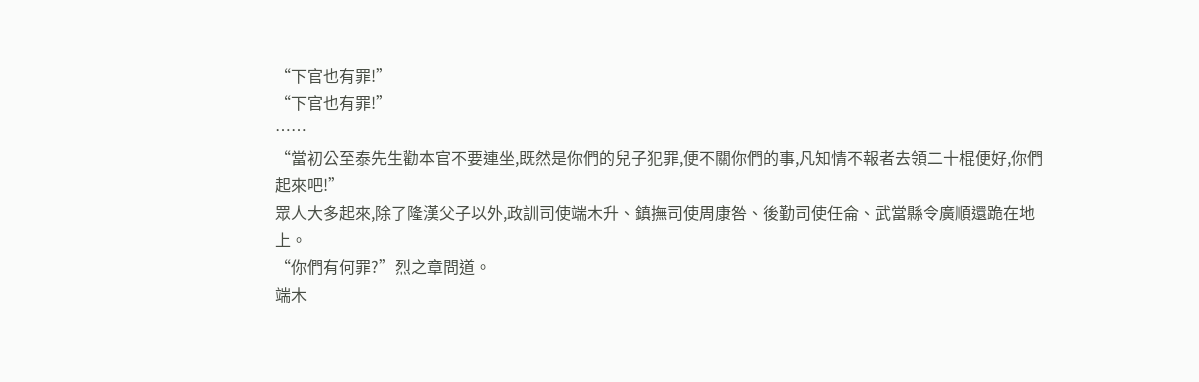“下官也有罪!”
“下官也有罪!”
……
“當初公至泰先生勸本官不要連坐,既然是你們的兒子犯罪,便不關你們的事,凡知情不報者去領二十棍便好,你們起來吧!”
眾人大多起來,除了隆漢父子以外,政訓司使端木升、鎮撫司使周康咎、後勤司使任侖、武當縣令廣順還跪在地上。
“你們有何罪?”烈之章問道。
端木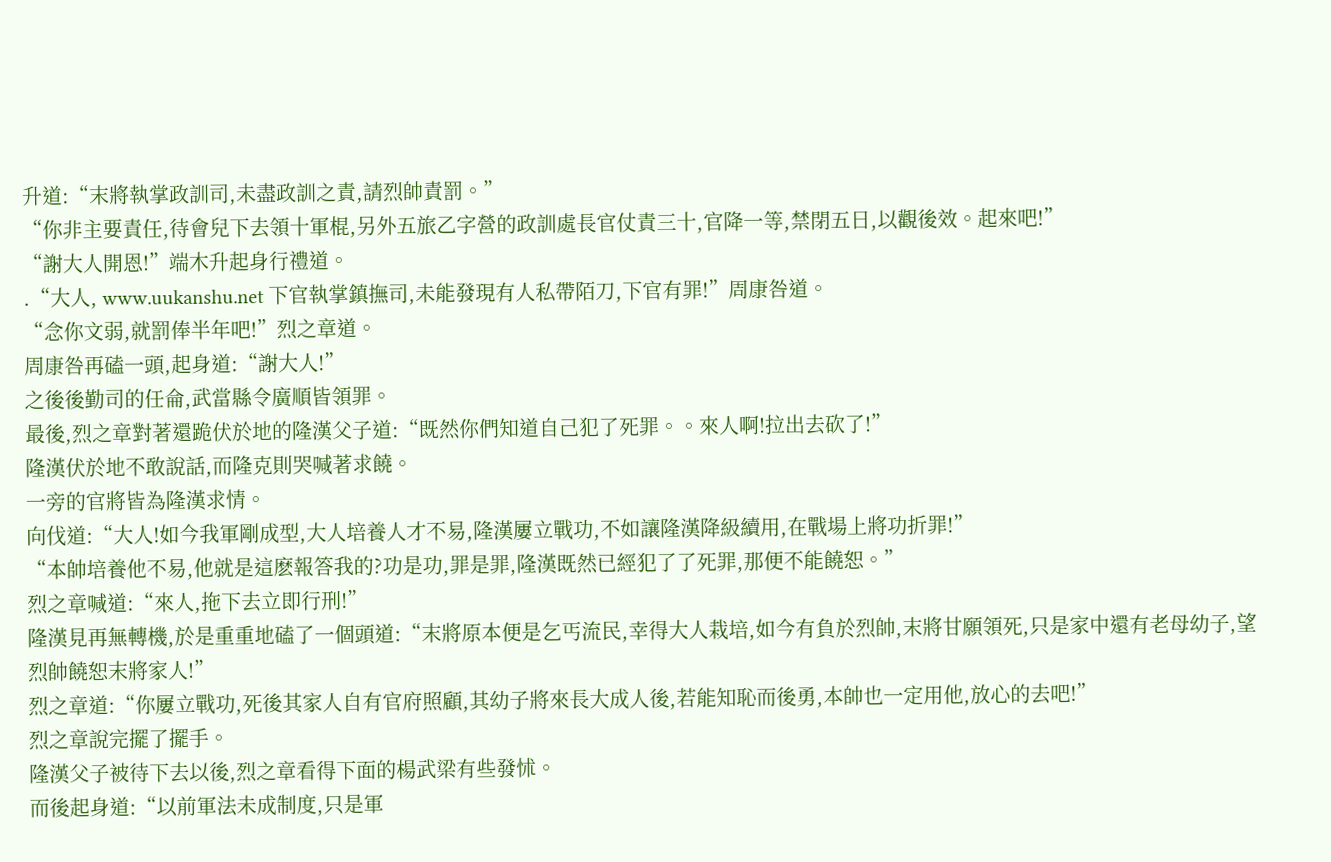升道:“末將執掌政訓司,未盡政訓之責,請烈帥責罰。”
“你非主要責任,待會兒下去領十軍棍,另外五旅乙字營的政訓處長官仗責三十,官降一等,禁閉五日,以觀後效。起來吧!”
“謝大人開恩!”端木升起身行禮道。
.“大人, www.uukanshu.net 下官執掌鎮撫司,未能發現有人私帶陌刀,下官有罪!”周康咎道。
“念你文弱,就罰俸半年吧!”烈之章道。
周康咎再磕一頭,起身道:“謝大人!”
之後後勤司的任侖,武當縣令廣順皆領罪。
最後,烈之章對著還跪伏於地的隆漢父子道:“既然你們知道自己犯了死罪。。來人啊!拉出去砍了!”
隆漢伏於地不敢說話,而隆克則哭喊著求饒。
一旁的官將皆為隆漢求情。
向伐道:“大人!如今我軍剛成型,大人培養人才不易,隆漢屢立戰功,不如讓隆漢降級續用,在戰場上將功折罪!”
“本帥培養他不易,他就是這麽報答我的?功是功,罪是罪,隆漢既然已經犯了了死罪,那便不能饒恕。”
烈之章喊道:“來人,拖下去立即行刑!”
隆漢見再無轉機,於是重重地磕了一個頭道:“末將原本便是乞丐流民,幸得大人栽培,如今有負於烈帥,末將甘願領死,只是家中還有老母幼子,望烈帥饒恕末將家人!”
烈之章道:“你屢立戰功,死後其家人自有官府照顧,其幼子將來長大成人後,若能知恥而後勇,本帥也一定用他,放心的去吧!”
烈之章說完擺了擺手。
隆漢父子被待下去以後,烈之章看得下面的楊武梁有些發怵。
而後起身道:“以前軍法未成制度,只是軍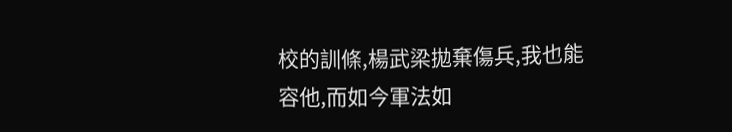校的訓條,楊武梁拋棄傷兵,我也能容他,而如今軍法如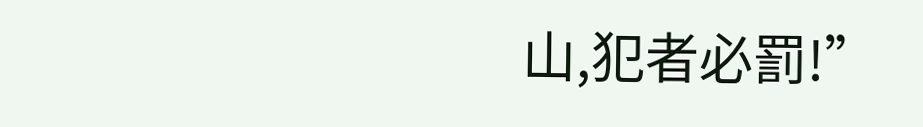山,犯者必罰!”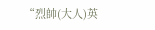“烈帥(大人)英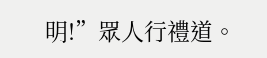明!”眾人行禮道。